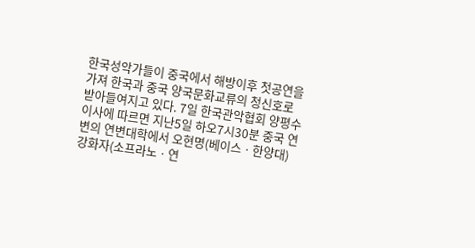한국성악가들이 중국에서 해방이후 첫공연을 가져 한국과 중국 양국문화교류의 청신호로 받아들여지고 있다. 7일 한국관악협회 양평수이사에 따르면 지난5일 하오7시30분 중국 연변의 연변대학에서 오현명(베이스ㆍ한양대) 강화자(소프라노ㆍ연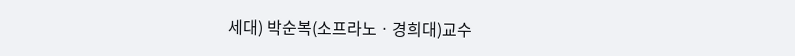세대) 박순복(소프라노ㆍ경희대)교수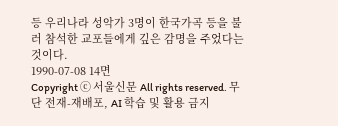등 우리나라 성악가 3명이 한국가곡 등을 불러 참석한 교포들에게 깊은 감명을 주었다는 것이다.
1990-07-08 14면
Copyright ⓒ 서울신문 All rights reserved. 무단 전재-재배포, AI 학습 및 활용 금지